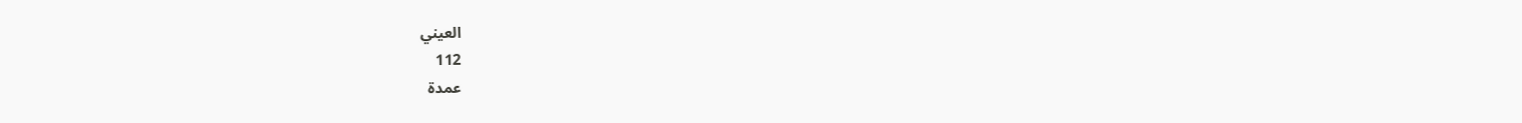العيني
112
عمدة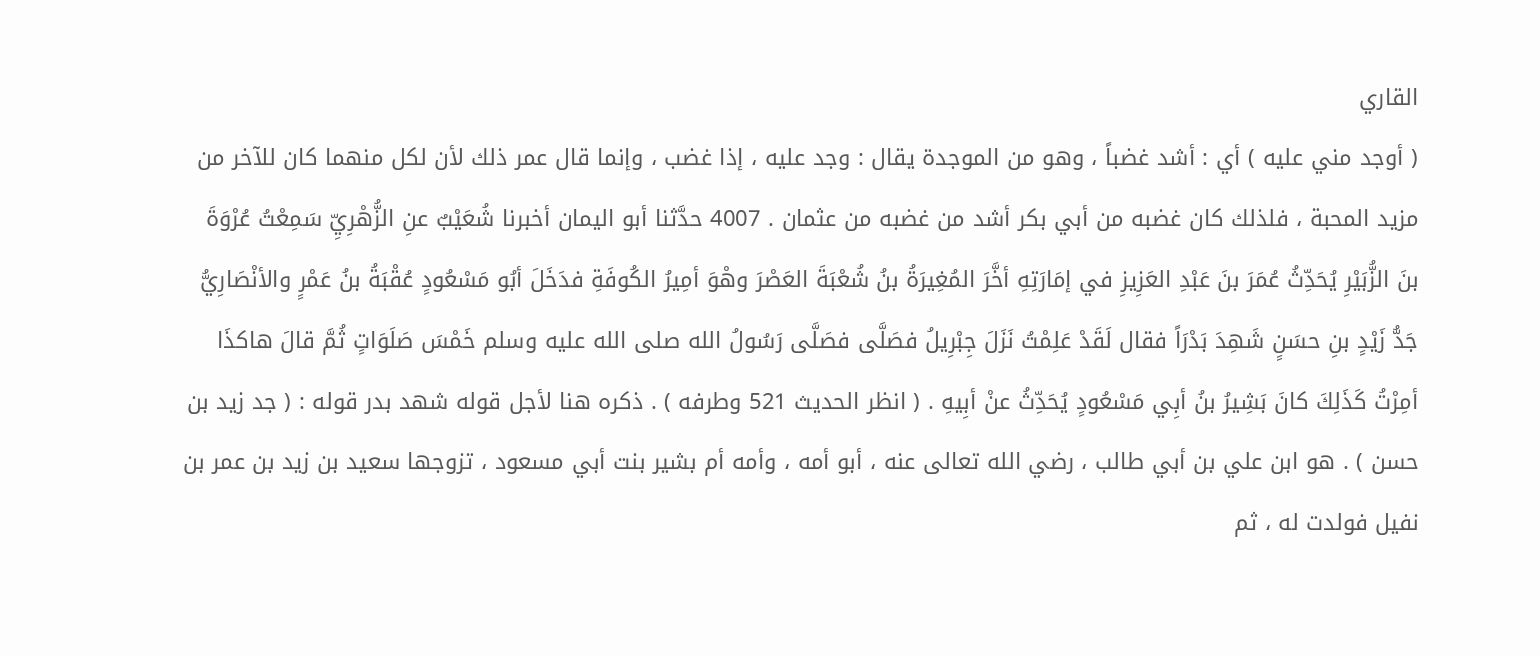القاري
( أوجد مني عليه ) أي : أشد غضباً ، وهو من الموجدة يقال : وجد عليه ، إذا غضب ، وإنما قال عمر ذلك لأن لكل منهما كان للآخر من مزيد المحبة ، فلذلك كان غضبه من أبي بكر أشد من غضبه من عثمان . 4007 حدَّثنا أبو اليمان أخبرنا شُعَيْبٌ عنِ الزُّهْرِيِّ سَمِعْتُ عُرْوَةَ بنَ الزُّبَيْرِ يُحَدِّثُ عُمَرَ بنَ عَبْدِ العَزِيزِ في إمَارَتِهِ أخَّرَ المُغِيرَةُ بنُ شُعْبَةَ العَصْرَ وهْوَ أمِيرُ الكُوفَةِ فدَخَلَ أبُو مَسْعُودٍ عُقْبَةُ بنُ عَمْرٍ والأنْصَارِيُّ جَدُّ زَيْدٍ بنِ حسَنٍ شَهِدَ بَدْرَاً فقال لَقَدْ عَلِمْتُ نَزَلَ جِبْرِيلُ فصَلَّى فصَلَّى رَسُولُ الله صلى الله عليه وسلم خَمْسَ صَلَوَاتٍ ثُمَّ قالَ هاكذَا أمِرْتُ كَذَلِكَ كانَ بَشِيرُ بنُ أبِي مَسْعُودٍ يُحَدِّثُ عنْ أبِيهِ . ( انظر الحديث 521 وطرفه ) . ذكره هنا لأجل قوله شهد بدر قوله : ( جد زيد بن حسن ) . هو ابن علي بن أبي طالب ، رضي الله تعالى عنه ، أبو أمه ، وأمه أم بشير بنت أبي مسعود ، تزوجها سعيد بن زيد بن عمر بن نفيل فولدت له ، ثم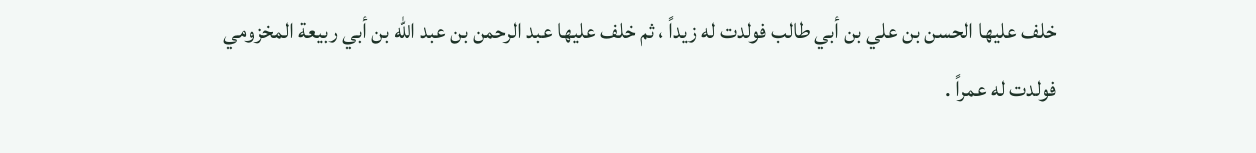خلف عليها الحسن بن علي بن أبي طالب فولدت له زيداً ، ثم خلف عليها عبد الرحمن بن عبد الله بن أبي ربيعة المخزومي فولدت له عمراً .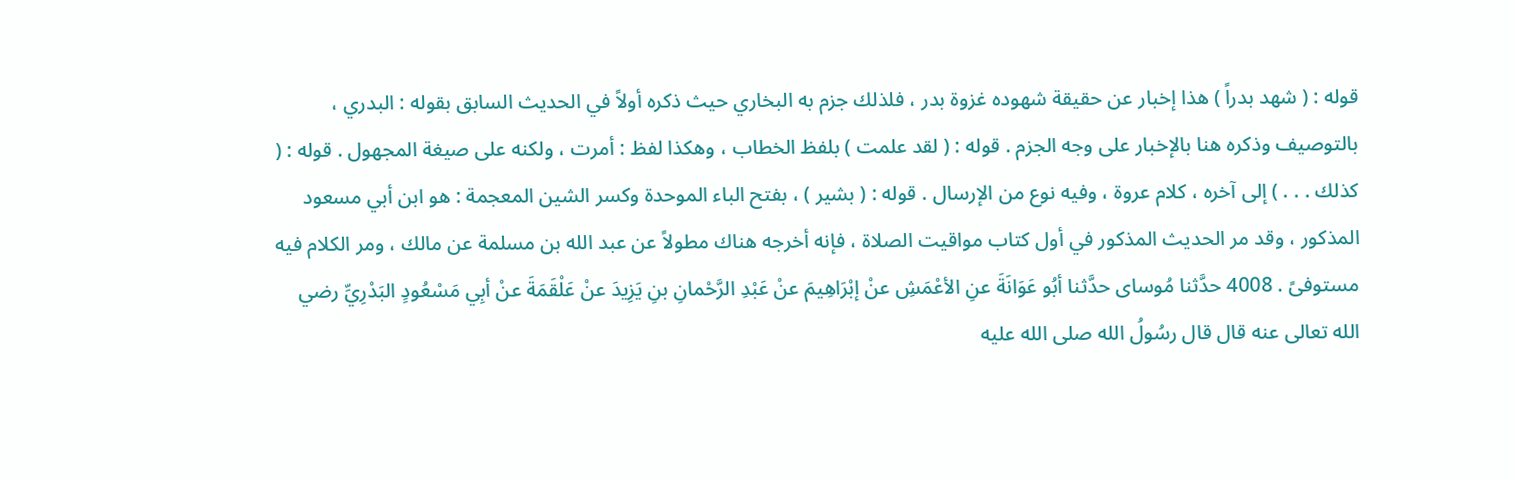قوله : ( شهد بدراً ) هذا إخبار عن حقيقة شهوده غزوة بدر ، فلذلك جزم به البخاري حيث ذكره أولاً في الحديث السابق بقوله : البدري ، بالتوصيف وذكره هنا بالإخبار على وجه الجزم . قوله : ( لقد علمت ) بلفظ الخطاب ، وهكذا لفظ : أمرت ، ولكنه على صيغة المجهول . قوله : ( كذلك . . . ) إلى آخره ، كلام عروة ، وفيه نوع من الإرسال . قوله : ( بشير ) ، بفتح الباء الموحدة وكسر الشين المعجمة : هو ابن أبي مسعود المذكور ، وقد مر الحديث المذكور في أول كتاب مواقيت الصلاة ، فإنه أخرجه هناك مطولاً عن عبد الله بن مسلمة عن مالك ، ومر الكلام فيه مستوفىً . 4008 حدَّثنا مُوساى حدَّثنا أبُو عَوَانَةَ عنِ الأعْمَشِ عنْ إبْرَاهِيمَ عنْ عَبْدِ الرَّحْمانِ بنِ يَزِيدَ عنْ عَلْقَمَةَ عنْ أبِي مَسْعُودٍ البَدْرِيِّ رضي الله تعالى عنه قال قال رسُولُ الله صلى الله عليه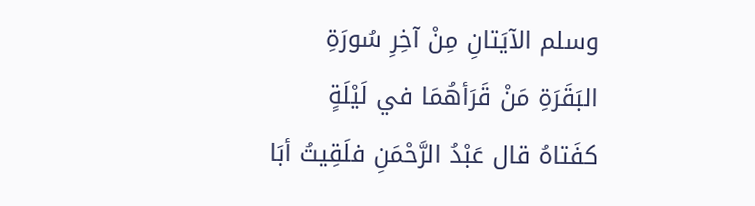وسلم الآيَتانِ مِنْ آخِرِ سُورَةِ البَقَرَةِ مَنْ قَرَأهُمَا في لَيْلَةٍ كفَتاهُ قال عَبْدُ الرَّحْمَنِ فلَقِيتُ أبَا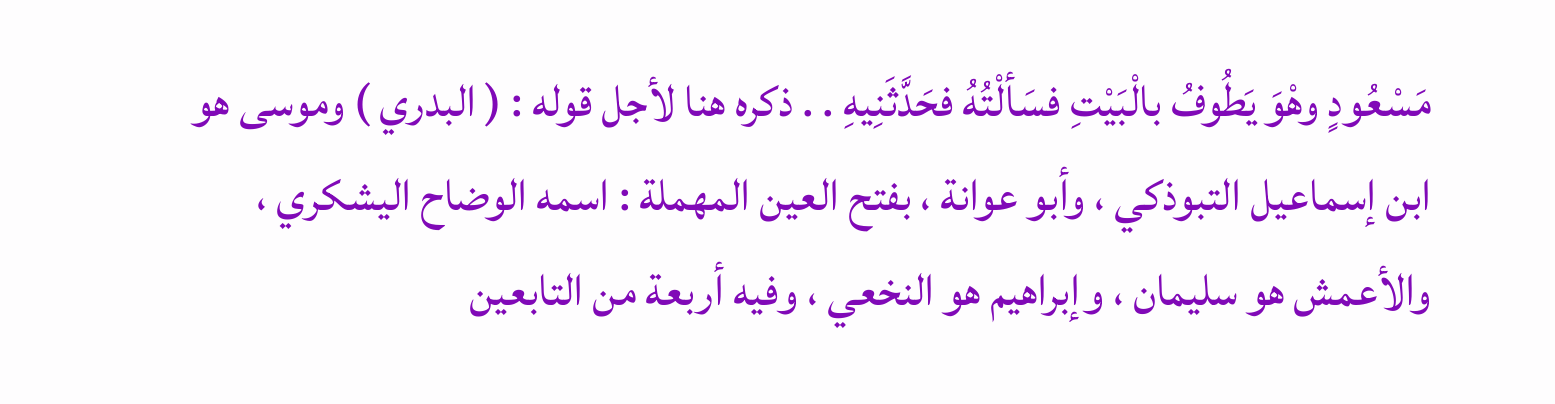مَسْعُودٍ وهْوَ يَطُوفُ بالْبَيْتِ فسَألْتُهُ فحَدَّثَنِيهِ . . ذكره هنا لأجل قوله : ( البدري ) وموسى هو ابن إسماعيل التبوذكي ، وأبو عوانة ، بفتح العين المهملة : اسمه الوضاح اليشكري ، والأعمش هو سليمان ، وإبراهيم هو النخعي ، وفيه أربعة من التابعين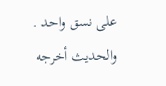على نسق واحد . والحديث أخرجه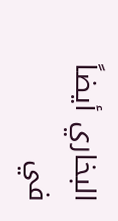البخاري أيضاً في